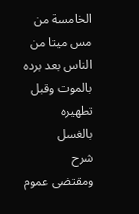الخامسة من مس ميتا من الناس بعد برده بالموت وقبل تطهيره
بالغسل
شرح
ومقتضى عموم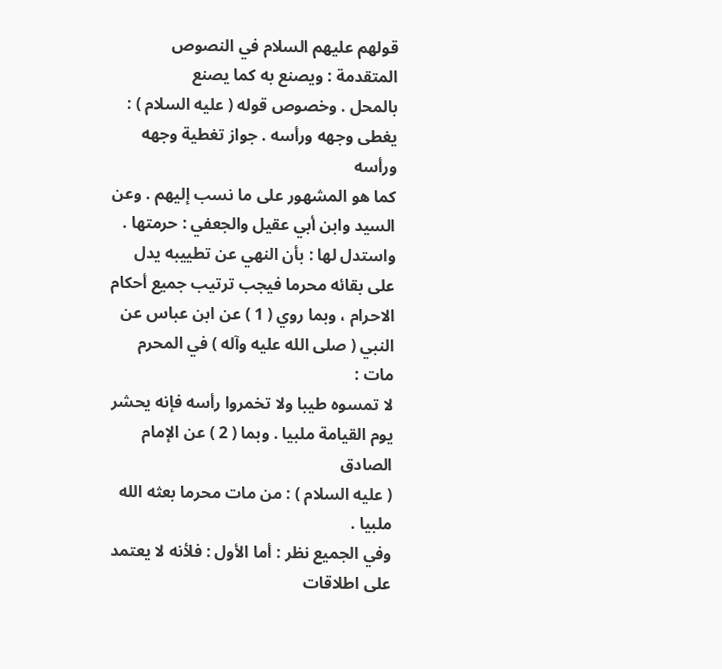قولهم عليهم السلام في النصوص المتقدمة : ويصنع به كما يصنع
بالمحل . وخصوص قوله ( عليه السلام ) : يغطى وجهه ورأسه . جواز تغطية وجهه ورأسه
كما هو المشهور على ما نسب إليهم . وعن السيد وابن أبي عقيل والجعفي : حرمتها .
واستدل لها : بأن النهي عن تطييبه يدل على بقائه محرما فيجب ترتيب جميع أحكام
الاحرام ، وبما روي ( 1 ) عن ابن عباس عن النبي ( صلى الله عليه وآله ) في المحرم مات :
لا تمسوه طيبا ولا تخمروا رأسه فإنه يحشر يوم القيامة ملبيا . وبما ( 2 ) عن الإمام الصادق
( عليه السلام ) : من مات محرما بعثه الله ملبيا .
وفي الجميع نظر : أما الأول : فلأنه لا يعتمد على اطلاقات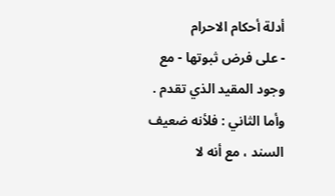أدلة أحكام الاحرام
- على فرض ثبوتها - مع وجود المقيد الذي تقدم .
وأما الثاني : فلأنه ضعيف السند ، مع أنه لا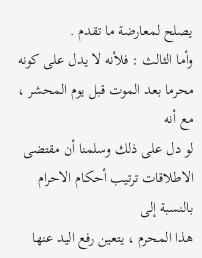يصلح لمعارضة ما تقدم .
وأما الثالث : فلأنه لا يدل على كونه محرما بعد الموت قبل يوم المحشر ، مع أنه
لو دل على ذلك وسلمنا أن مقتضى الاطلاقات ترتيب أحكام الاحرام بالنسبة إلى
هذا المحرم ، يتعين رفع اليد عنها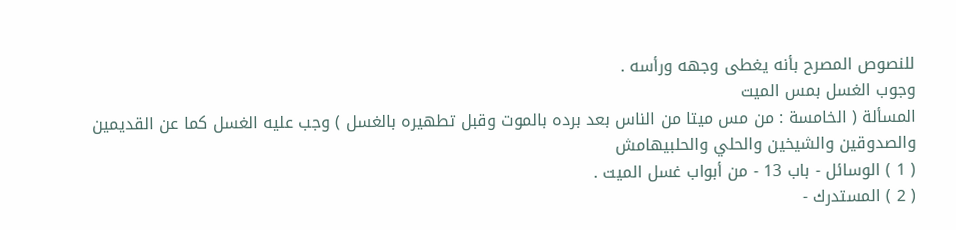للنصوص المصرح بأنه يغطى وجهه ورأسه .
وجوب الغسل بمس الميت
المسألة ( الخامسة : من مس ميتا من الناس بعد برده بالموت وقبل تطهيره بالغسل ) وجب عليه الغسل كما عن القديمين والصدوقين والشيخين والحلي والحلبيهامش
( 1 ) الوسائل - باب 13 - من أبواب غسل الميت .
( 2 ) المستدرك -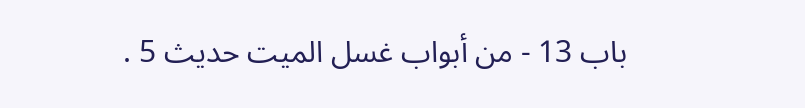باب 13 - من أبواب غسل الميت حديث 5 .